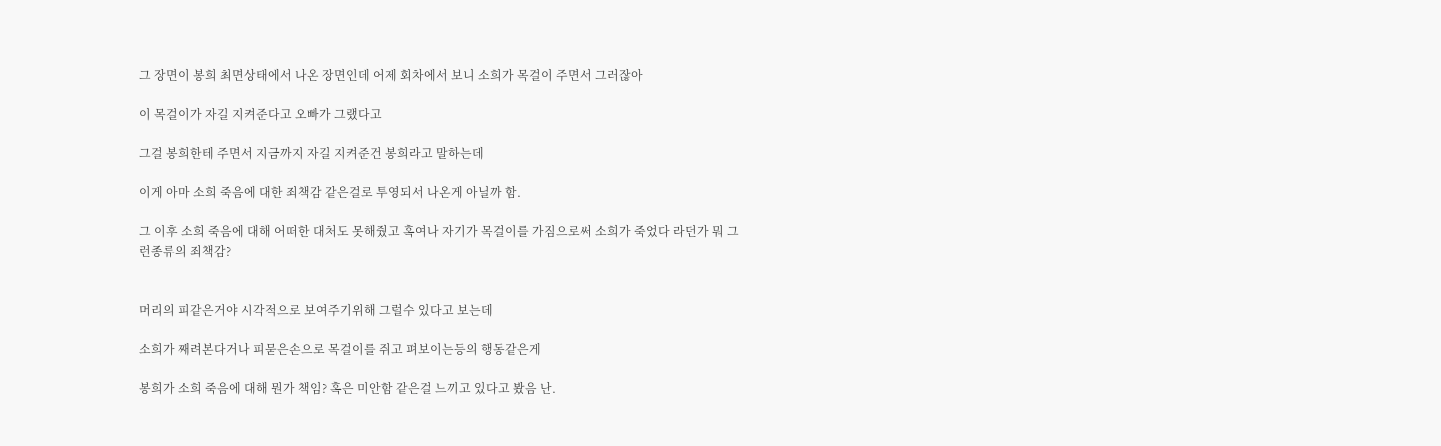그 장면이 봉희 최면상태에서 나온 장면인데 어제 회차에서 보니 소희가 목걸이 주면서 그러잖아

이 목걸이가 자길 지켜준다고 오빠가 그랬다고

그걸 봉희한테 주면서 지금까지 자길 지켜준건 봉희라고 말하는데

이게 아마 소희 죽음에 대한 죄책감 같은걸로 투영되서 나온게 아닐까 함.

그 이후 소희 죽음에 대해 어떠한 대처도 못해줬고 혹여나 자기가 목걸이를 가짐으로써 소희가 죽었다 라던가 뭐 그런종류의 죄책감?


머리의 피같은거야 시각적으로 보여주기위해 그럴수 있다고 보는데

소희가 째려본다거나 피묻은손으로 목걸이를 쥐고 펴보이는등의 행동같은게

봉희가 소희 죽음에 대해 뭔가 책임? 혹은 미안함 같은걸 느끼고 있다고 봤음 난.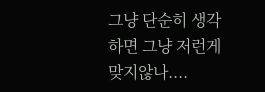그냥 단순히 생각하면 그냥 저런게 맞지않나....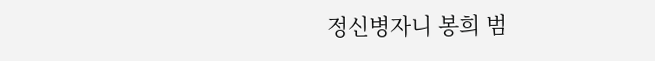정신병자니 봉희 범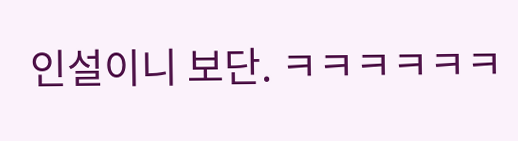인설이니 보단. ㅋㅋㅋㅋㅋㅋ